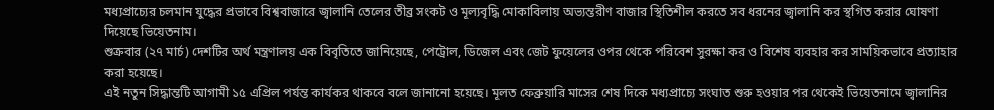মধ্যপ্রাচ্যের চলমান যুদ্ধের প্রভাবে বিশ্ববাজারে জ্বালানি তেলের তীব্র সংকট ও মূল্যবৃদ্ধি মোকাবিলায় অভ্যন্তরীণ বাজার স্থিতিশীল করতে সব ধরনের জ্বালানি কর স্থগিত করার ঘোষণা দিয়েছে ভিয়েতনাম।
শুক্রবার (২৭ মার্চ) দেশটির অর্থ মন্ত্রণালয় এক বিবৃতিতে জানিয়েছে, পেট্রোল, ডিজেল এবং জেট ফুয়েলের ওপর থেকে পরিবেশ সুরক্ষা কর ও বিশেষ ব্যবহার কর সাময়িকভাবে প্রত্যাহার করা হয়েছে।
এই নতুন সিদ্ধান্তটি আগামী ১৫ এপ্রিল পর্যন্ত কার্যকর থাকবে বলে জানানো হয়েছে। মূলত ফেব্রুয়ারি মাসের শেষ দিকে মধ্যপ্রাচ্যে সংঘাত শুরু হওয়ার পর থেকেই ভিয়েতনামে জ্বালানির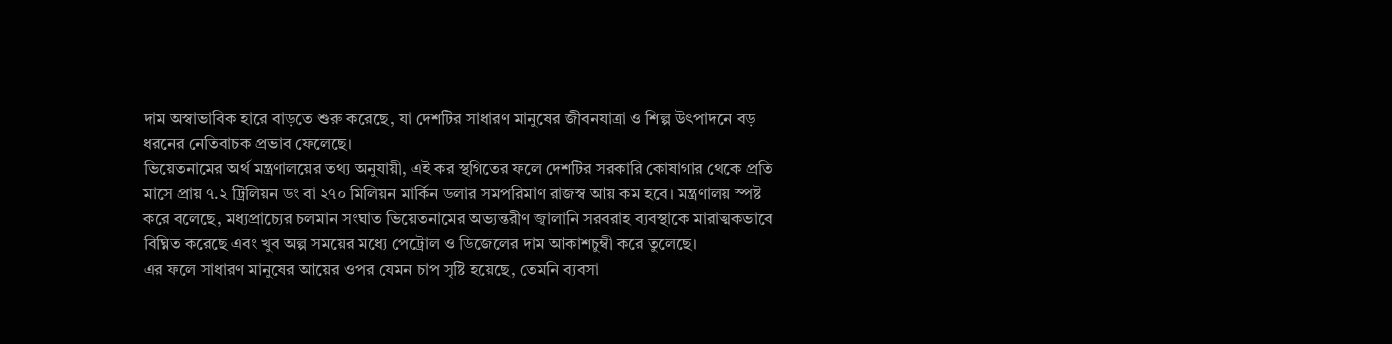দাম অস্বাভাবিক হারে বাড়তে শুরু করেছে, যা দেশটির সাধারণ মানুষের জীবনযাত্রা ও শিল্প উৎপাদনে বড় ধরনের নেতিবাচক প্রভাব ফেলেছে।
ভিয়েতনামের অর্থ মন্ত্রণালয়ের তথ্য অনুযায়ী, এই কর স্থগিতের ফলে দেশটির সরকারি কোষাগার থেকে প্রতি মাসে প্রায় ৭.২ ট্রিলিয়ন ডং বা ২৭০ মিলিয়ন মার্কিন ডলার সমপরিমাণ রাজস্ব আয় কম হবে। মন্ত্রণালয় স্পষ্ট করে বলেছে, মধ্যপ্রাচ্যের চলমান সংঘাত ভিয়েতনামের অভ্যন্তরীণ জ্বালানি সরবরাহ ব্যবস্থাকে মারাত্মকভাবে বিঘ্নিত করেছে এবং খুব অল্প সময়ের মধ্যে পেট্রোল ও ডিজেলের দাম আকাশচুম্বী করে তুলেছে।
এর ফলে সাধারণ মানুষের আয়ের ওপর যেমন চাপ সৃষ্টি হয়েছে, তেমনি ব্যবসা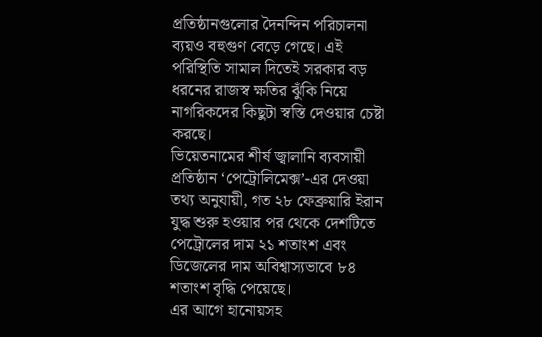প্রতিষ্ঠানগুলোর দৈনন্দিন পরিচালনা ব্যয়ও বহুগুণ বেড়ে গেছে। এই পরিস্থিতি সামাল দিতেই সরকার বড় ধরনের রাজস্ব ক্ষতির ঝুঁকি নিয়ে নাগরিকদের কিছুটা স্বস্তি দেওয়ার চেষ্টা করছে।
ভিয়েতনামের শীর্ষ জ্বালানি ব্যবসায়ী প্রতিষ্ঠান ‘পেট্রোলিমেক্স’-এর দেওয়া তথ্য অনুযায়ী, গত ২৮ ফেব্রুয়ারি ইরান যুদ্ধ শুরু হওয়ার পর থেকে দেশটিতে পেট্রোলের দাম ২১ শতাংশ এবং ডিজেলের দাম অবিশ্বাস্যভাবে ৮৪ শতাংশ বৃদ্ধি পেয়েছে।
এর আগে হানোয়সহ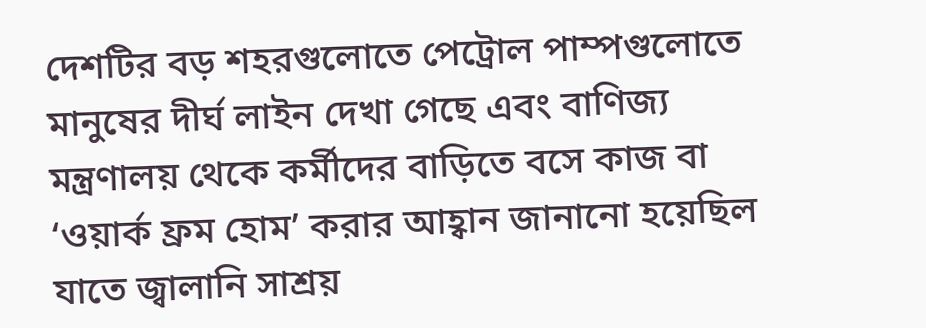দেশটির বড় শহরগুলোতে পেট্রোল পাম্পগুলোতে মানুষের দীর্ঘ লাইন দেখা গেছে এবং বাণিজ্য মন্ত্রণালয় থেকে কর্মীদের বাড়িতে বসে কাজ বা ‘ওয়ার্ক ফ্রম হোম’ করার আহ্বান জানানো হয়েছিল যাতে জ্বালানি সাশ্রয়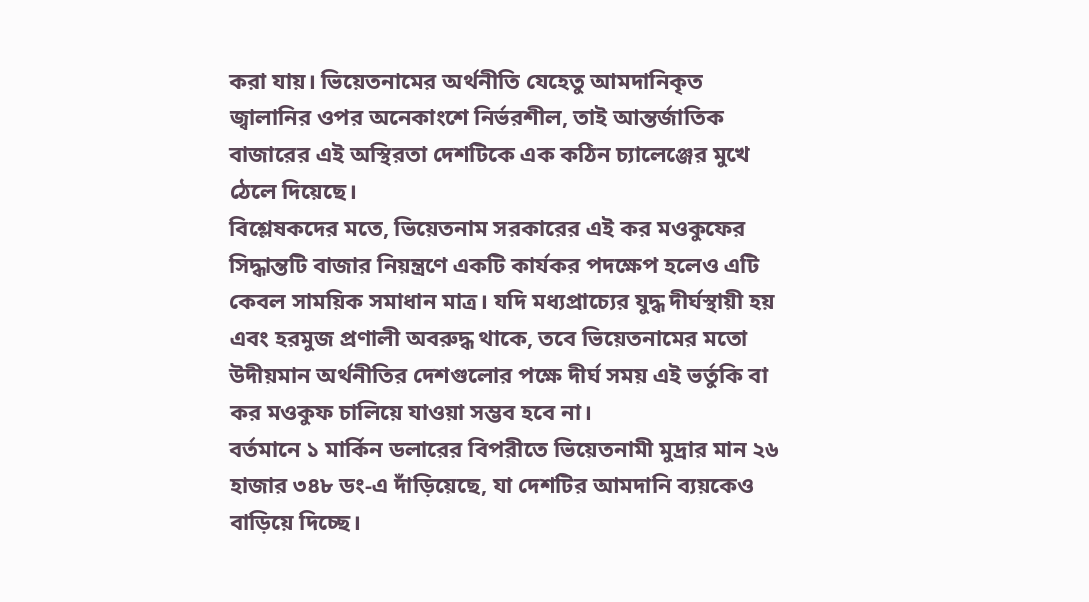করা যায়। ভিয়েতনামের অর্থনীতি যেহেতু আমদানিকৃত জ্বালানির ওপর অনেকাংশে নির্ভরশীল, তাই আন্তর্জাতিক বাজারের এই অস্থিরতা দেশটিকে এক কঠিন চ্যালেঞ্জের মুখে ঠেলে দিয়েছে।
বিশ্লেষকদের মতে, ভিয়েতনাম সরকারের এই কর মওকুফের সিদ্ধান্তটি বাজার নিয়ন্ত্রণে একটি কার্যকর পদক্ষেপ হলেও এটি কেবল সাময়িক সমাধান মাত্র। যদি মধ্যপ্রাচ্যের যুদ্ধ দীর্ঘস্থায়ী হয় এবং হরমুজ প্রণালী অবরুদ্ধ থাকে, তবে ভিয়েতনামের মতো উদীয়মান অর্থনীতির দেশগুলোর পক্ষে দীর্ঘ সময় এই ভর্তুকি বা কর মওকুফ চালিয়ে যাওয়া সম্ভব হবে না।
বর্তমানে ১ মার্কিন ডলারের বিপরীতে ভিয়েতনামী মুদ্রার মান ২৬ হাজার ৩৪৮ ডং-এ দাঁড়িয়েছে, যা দেশটির আমদানি ব্যয়কেও বাড়িয়ে দিচ্ছে।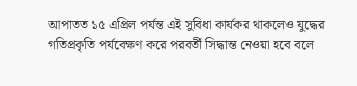আপাতত ১৫ এপ্রিল পর্যন্ত এই সুবিধা কার্যকর থাকলেও যুদ্ধের গতিপ্রকৃতি পর্যবেক্ষণ করে পরবর্তী সিদ্ধান্ত নেওয়া হবে বলে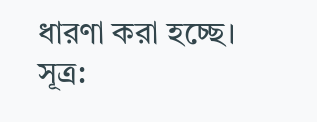ধারণা করা হচ্ছে।
সূত্র: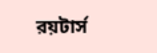রয়টার্স